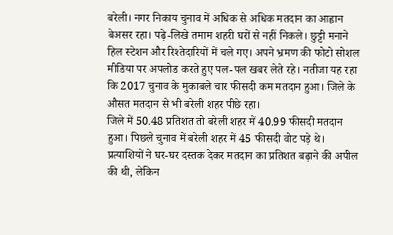बरेली। नगर निकाय चुनाव में अधिक से अधिक मतदान का आह्वान बेअसर रहा। पढ़े-लिखे तमाम शहरी घरों से नहीं निकले। छुट्टी मनाने हिल स्टेशन और रिश्तेदारियों में चले गए। अपने भ्रमण की फोटो सोशल मीडिया पर अपलोड करते हुए पल-पल खबर लेते रहे। नतीजा यह रहा कि 2017 चुनाव के मुकाबले चार फीसदी कम मतदान हुआ। जिले के औसत मतदान से भी बरेली शहर पीछे रहा।
जिले में 50.48 प्रतिशत तो बरेली शहर में 40.99 फीसदी मतदान हुआ। पिछले चुनाव में बरेली शहर में 45 फीसदी वोट पड़े थे। प्रत्याशियों ने घर-घर दस्तक देकर मतदान का प्रतिशत बढ़ाने की अपील की थी, लेकिन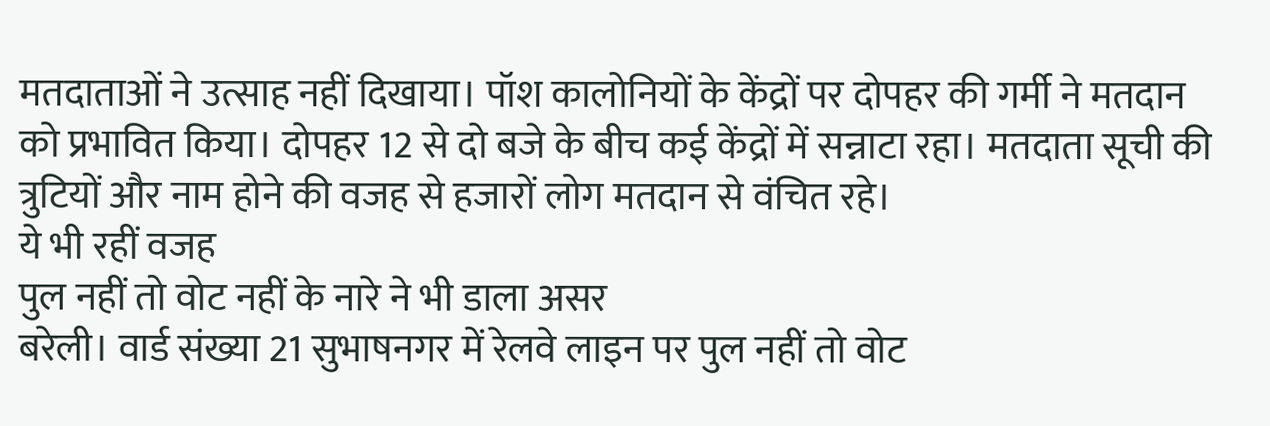मतदाताओं ने उत्साह नहीं दिखाया। पॉश कालोनियों के केंद्रों पर दोपहर की गर्मी ने मतदान को प्रभावित किया। दोपहर 12 से दो बजे के बीच कई केंद्रों में सन्नाटा रहा। मतदाता सूची की त्रुटियों और नाम होने की वजह से हजारों लोग मतदान से वंचित रहे।
ये भी रहीं वजह
पुल नहीं तो वोट नहीं के नारे ने भी डाला असर
बरेली। वार्ड संख्या 21 सुभाषनगर में रेलवे लाइन पर पुल नहीं तो वोट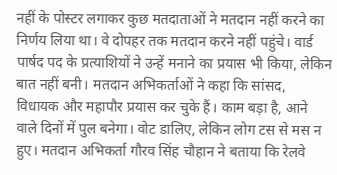नहीं के पोस्टर लगाकर कुछ मतदाताओं ने मतदान नहीं करने का निर्णय लिया था। वे दोपहर तक मतदान करने नहीं पहुंचे। वार्ड पार्षद पद के प्रत्याशियों ने उन्हें मनाने का प्रयास भी किया, लेकिन बात नहीं बनी। मतदान अभिकर्ताओं ने कहा कि सांसद, विधायक और महापौर प्रयास कर चुके हैं। काम बड़ा है, आने वाले दिनों में पुल बनेगा। वोट डालिए, लेकिन लोग टस से मस न हुए। मतदान अभिकर्ता गौरव सिंह चौहान ने बताया कि रेलवे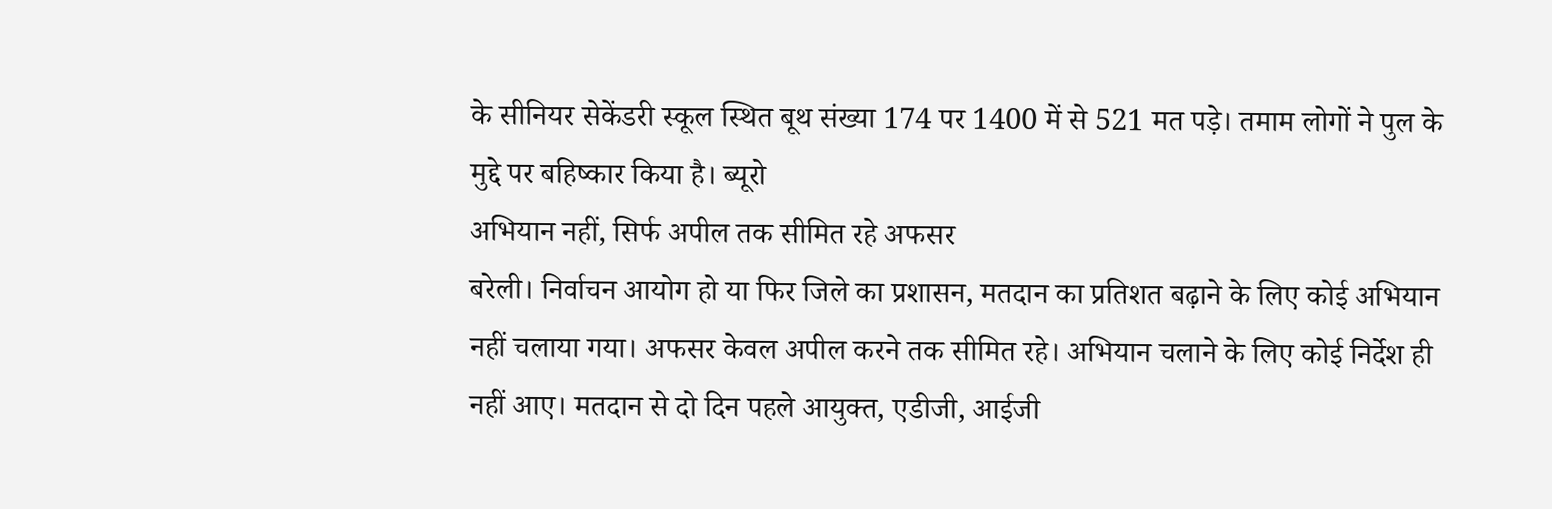के सीनियर सेकेंडरी स्कूल स्थित बूथ संख्या 174 पर 1400 में से 521 मत पड़े। तमाम लोगों ने पुल के मुद्दे पर बहिष्कार किया है। ब्यूरो
अभियान नहीं, सिर्फ अपील तक सीमित रहे अफसर
बरेली। निर्वाचन आयोग हो या फिर जिले का प्रशासन, मतदान का प्रतिशत बढ़ाने के लिए कोई अभियान नहीं चलाया गया। अफसर केवल अपील करने तक सीमित रहे। अभियान चलाने के लिए कोई निर्देश ही नहीं आए। मतदान से दो दिन पहले आयुक्त, एडीजी, आईजी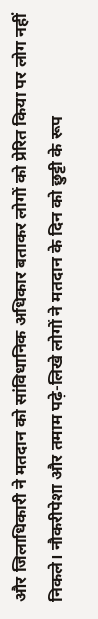और जिलाधिकारी ने मतदान को सांविधानिक अधिकार बताकर लोगों को प्रेरित किया पर लोग नहीं निकले। नौकरीपेशा और तमाम पढ़े-लिखे लोगों ने मतदान के दिन को छुट्टी के रूप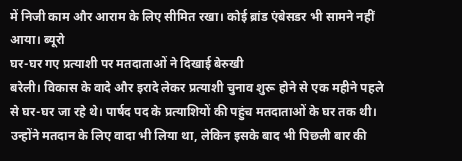में निजी काम और आराम के लिए सीमित रखा। कोई ब्रांड एंबेसडर भी सामने नहीं आया। ब्यूरो
घर-घर गए प्रत्याशी पर मतदाताओं ने दिखाई बेरुखी
बरेली। विकास के वादे और इरादे लेकर प्रत्याशी चुनाव शुरू होने से एक महीने पहले से घर-घर जा रहे थे। पार्षद पद के प्रत्याशियों की पहुंच मतदाताओं के घर तक थी। उन्होंने मतदान के लिए वादा भी लिया था, लेकिन इसके बाद भी पिछली बार की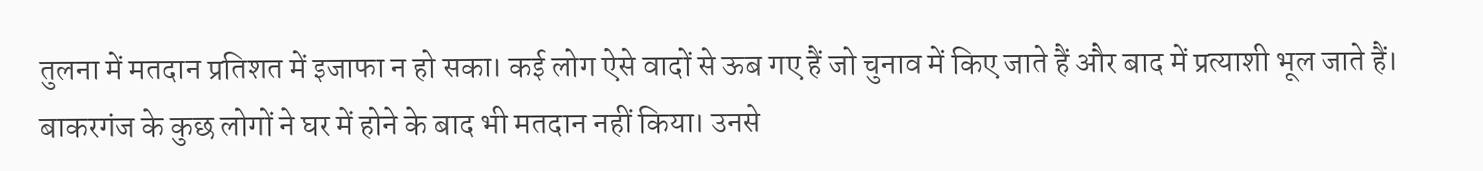तुलना में मतदान प्रतिशत में इजाफा न हो सका। कई लोग ऐसे वादों से ऊब गए हैं जो चुनाव में किए जाते हैं और बाद में प्रत्याशी भूल जाते हैं। बाकरगंज के कुछ लोगों ने घर में होने के बाद भी मतदान नहीं किया। उनसे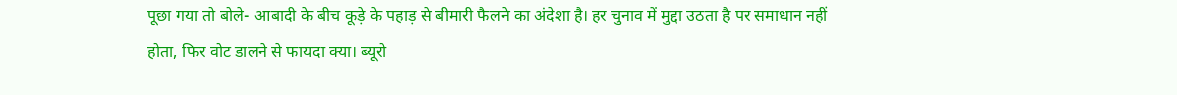पूछा गया तो बोले- आबादी के बीच कूड़े के पहाड़ से बीमारी फैलने का अंदेशा है। हर चुनाव में मुद्दा उठता है पर समाधान नहीं होता, फिर वोट डालने से फायदा क्या। ब्यूरो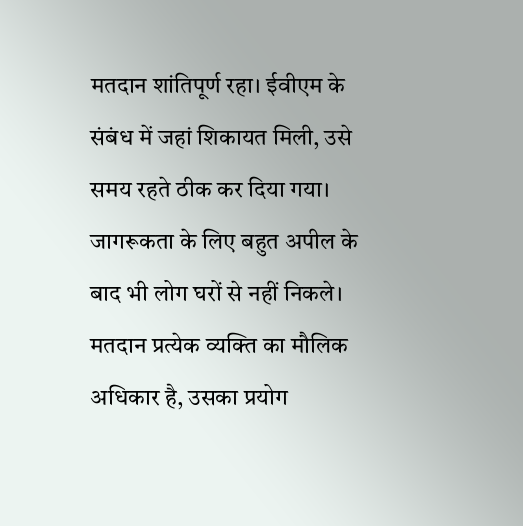मतदान शांतिपूर्ण रहा। ईवीएम के संबंध में जहां शिकायत मिली, उसे समय रहते ठीक कर दिया गया। जागरूकता के लिए बहुत अपील के बाद भी लोग घरों से नहीं निकले। मतदान प्रत्येक व्यक्ति का मौलिक अधिकार है, उसका प्रयोग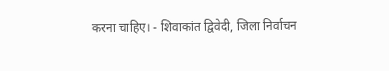करना चाहिए। - शिवाकांत द्विवेदी, जिला निर्वाचन